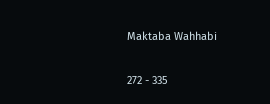Maktaba Wahhabi

272 - 335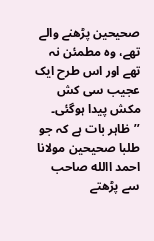صحیحین پڑھنے والے تھے، وہ مطمئن نہ تھے اور اس طرح ایک عجیب سی کش مکش پیدا ہوگئی۔ ’’ظاہر بات ہے کہ جو طلبا صحیحین مولانا احمد االله صاحب سے پڑھتے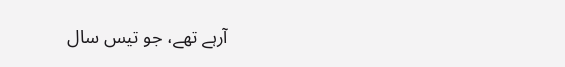آرہے تھے، جو تیس سال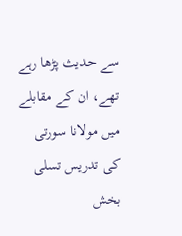سے حدیث پڑھا رہے تھے، ان کے مقابلے میں مولانا سورتی کی تدریس تسلی بخش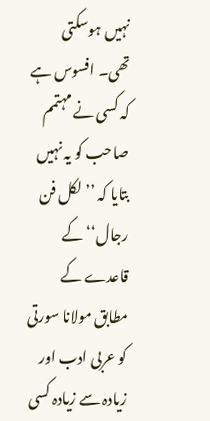نہیں ہوسکتی تھی۔ افسوس ہے کہ کسی نے مہتمم صاحب کو یہ نہیں بتایا کہ ’’لکل فن رجال‘‘ کے قاعدے کے مطابق مولانا سورتی کو عربی ادب اور زیادہ سے زیادہ کسی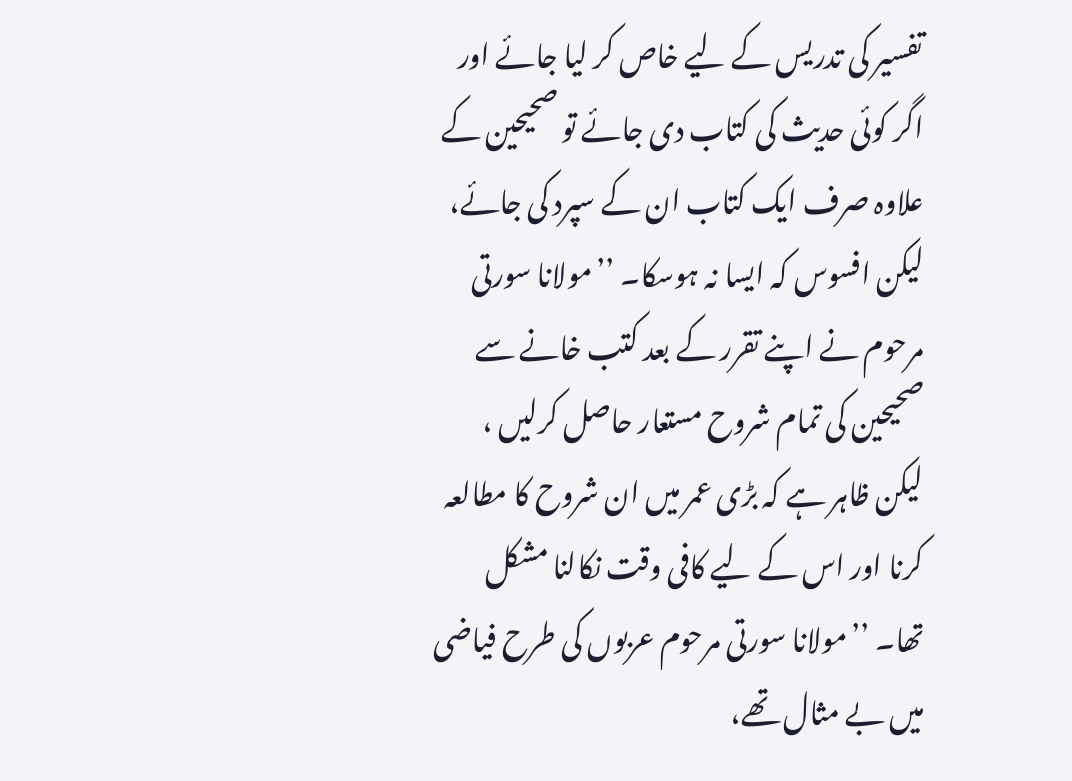تفسیر کی تدریس کے لیے خاص کر لیا جائے اور اگر کوئی حدیث کی کتاب دی جائے تو صحیحین کے علاوہ صرف ایک کتاب ان کے سپرد کی جائے، لیکن افسوس کہ ایسا نہ ہوسکا۔ ’’مولانا سورتی مرحوم نے اپنے تقرر کے بعد کتب خانے سے صحیحین کی تمام شروح مستعار حاصل کرلیں ، لیکن ظاہر ہے کہ بڑی عمر میں ان شروح کا مطالعہ کرنا اور اس کے لیے کافی وقت نکالنا مشکل تھا۔ ’’مولانا سورتی مرحوم عربوں کی طرح فیاضی میں بے مثال تھے،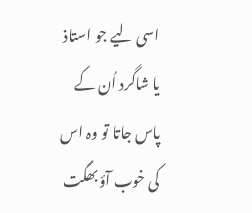اسی لیے جو استاذ یا شاگرد اُن کے پاس جاتا تو وہ اس کی خوب آؤ بھگت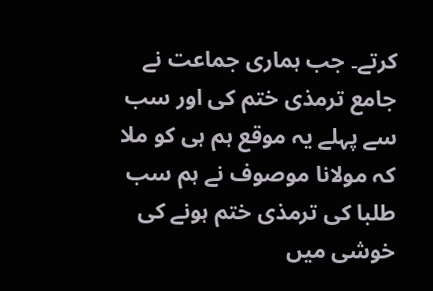کرتے۔ جب ہماری جماعت نے جامع ترمذی ختم کی اور سب سے پہلے یہ موقع ہم ہی کو ملا کہ مولانا موصوف نے ہم سب طلبا کی ترمذی ختم ہونے کی خوشی میں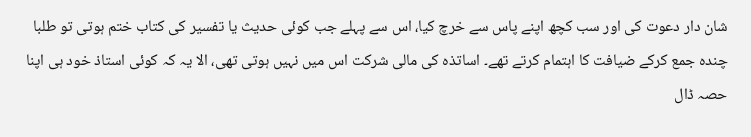شان دار دعوت کی اور سب کچھ اپنے پاس سے خرچ کیا، اس سے پہلے جب کوئی حدیث یا تفسیر کی کتاب ختم ہوتی تو طلبا چندہ جمع کرکے ضیافت کا اہتمام کرتے تھے۔ اساتذہ کی مالی شرکت اس میں نہیں ہوتی تھی، الا یہ کہ کوئی استاذ خود ہی اپنا حصہ ڈال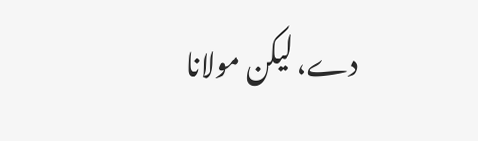دے، لیکن مولانا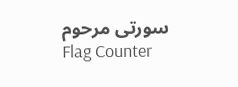سورتی مرحوم
Flag Counter